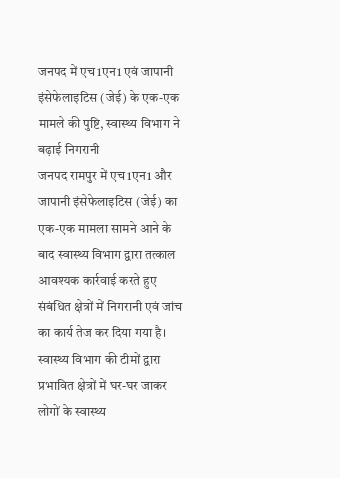जनपद में एच1एन1 एवं जापानी इंसेफेलाइटिस (जेई) के एक-एक मामले की पुष्टि, स्वास्थ्य विभाग ने बढ़ाई निगरानी
जनपद रामपुर में एच1एन1 और जापानी इंसेफेलाइटिस (जेई) का एक-एक मामला सामने आने के बाद स्वास्थ्य विभाग द्वारा तत्काल आवश्यक कार्रवाई करते हुए संबंधित क्षेत्रों में निगरानी एवं जांच का कार्य तेज कर दिया गया है। स्वास्थ्य विभाग की टीमों द्वारा प्रभावित क्षेत्रों में घर-घर जाकर लोगों के स्वास्थ्य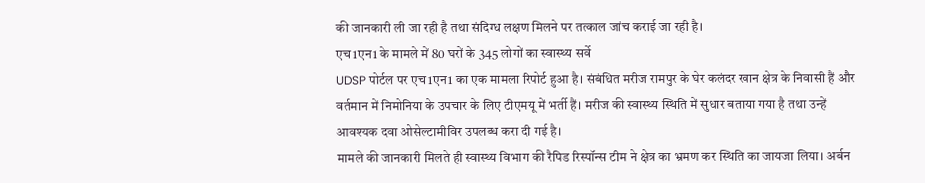की जानकारी ली जा रही है तथा संदिग्ध लक्षण मिलने पर तत्काल जांच कराई जा रही है।
एच1एन1 के मामले में 80 घरों के 345 लोगों का स्वास्थ्य सर्वे
UDSP पोर्टल पर एच1एन1 का एक मामला रिपोर्ट हुआ है। संबंधित मरीज रामपुर के घेर कलंदर खान क्षेत्र के निवासी हैं और वर्तमान में निमोनिया के उपचार के लिए टीएमयू में भर्ती हैं। मरीज की स्वास्थ्य स्थिति में सुधार बताया गया है तथा उन्हें आवश्यक दवा ओसेल्टामीविर उपलब्ध करा दी गई है।
मामले की जानकारी मिलते ही स्वास्थ्य विभाग की रैपिड रिस्पॉन्स टीम ने क्षेत्र का भ्रमण कर स्थिति का जायजा लिया। अर्बन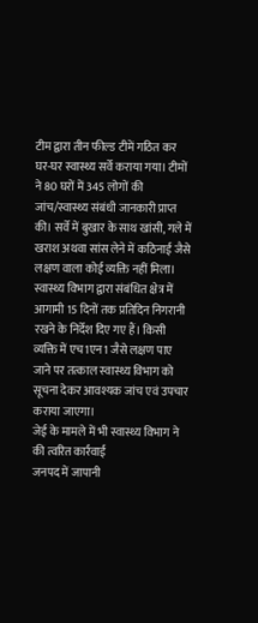टीम द्वारा तीन फील्ड टीमें गठित कर घर-घर स्वास्थ्य सर्वे कराया गया। टीमों ने 80 घरों में 345 लोगों की जांच/स्वास्थ्य संबंधी जानकारी प्राप्त की। सर्वे में बुखार के साथ खांसी, गले में खराश अथवा सांस लेने में कठिनाई जैसे लक्षण वाला कोई व्यक्ति नहीं मिला।
स्वास्थ्य विभाग द्वारा संबंधित क्षेत्र में आगामी 15 दिनों तक प्रतिदिन निगरानी रखने के निर्देश दिए गए हैं। किसी व्यक्ति में एच1एन1 जैसे लक्षण पाए जाने पर तत्काल स्वास्थ्य विभाग को सूचना देकर आवश्यक जांच एवं उपचार कराया जाएगा।
जेई के मामले में भी स्वास्थ्य विभाग ने की त्वरित कार्रवाई
जनपद में जापानी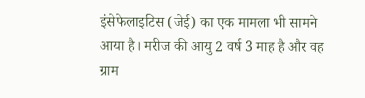इंसेफेलाइटिस (जेई) का एक मामला भी सामने आया है। मरीज की आयु 2 वर्ष 3 माह है और वह ग्राम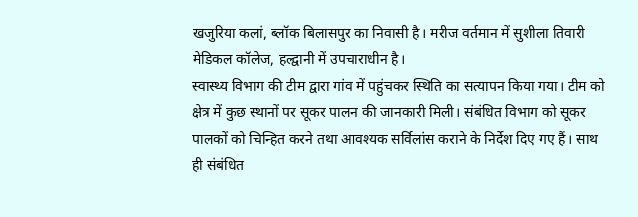खजुरिया कलां, ब्लॉक बिलासपुर का निवासी है। मरीज वर्तमान में सुशीला तिवारी मेडिकल कॉलेज, हल्द्वानी में उपचाराधीन है।
स्वास्थ्य विभाग की टीम द्वारा गांव में पहुंचकर स्थिति का सत्यापन किया गया। टीम को क्षेत्र में कुछ स्थानों पर सूकर पालन की जानकारी मिली। संबंधित विभाग को सूकर पालकों को चिन्हित करने तथा आवश्यक सर्विलांस कराने के निर्देश दिए गए हैं। साथ ही संबंधित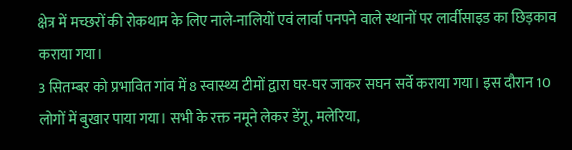क्षेत्र में मच्छरों की रोकथाम के लिए नाले-नालियों एवं लार्वा पनपने वाले स्थानों पर लार्वीसाइड का छिड़काव कराया गया।
3 सितम्बर को प्रभावित गांव में 8 स्वास्थ्य टीमों द्वारा घर-घर जाकर सघन सर्वे कराया गया। इस दौरान 10 लोगों में बुखार पाया गया। सभी के रक्त नमूने लेकर डेंगू, मलेरिया,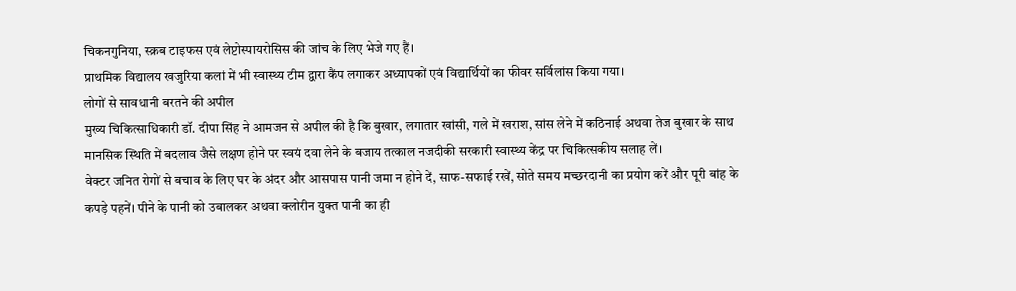चिकनगुनिया, स्क्रब टाइफस एवं लेप्टोस्पायरोसिस की जांच के लिए भेजे गए हैं।
प्राथमिक विद्यालय खजुरिया कलां में भी स्वास्थ्य टीम द्वारा कैंप लगाकर अध्यापकों एवं विद्यार्थियों का फीवर सर्विलांस किया गया।
लोगों से सावधानी बरतने की अपील
मुख्य चिकित्साधिकारी डॉ. दीपा सिंह ने आमजन से अपील की है कि बुखार, लगातार खांसी, गले में खराश, सांस लेने में कठिनाई अथवा तेज बुखार के साथ मानसिक स्थिति में बदलाव जैसे लक्षण होने पर स्वयं दवा लेने के बजाय तत्काल नजदीकी सरकारी स्वास्थ्य केंद्र पर चिकित्सकीय सलाह लें।
वेक्टर जनित रोगों से बचाव के लिए घर के अंदर और आसपास पानी जमा न होने दें, साफ-सफाई रखें, सोते समय मच्छरदानी का प्रयोग करें और पूरी बांह के कपड़े पहनें। पीने के पानी को उबालकर अथवा क्लोरीन युक्त पानी का ही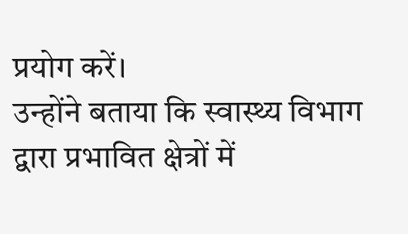प्रयोग करें।
उन्होंने बताया कि स्वास्थ्य विभाग द्वारा प्रभावित क्षेत्रों में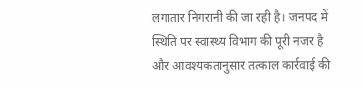लगातार निगरानी की जा रही है। जनपद में स्थिति पर स्वास्थ्य विभाग की पूरी नजर है और आवश्यकतानुसार तत्काल कार्रवाई की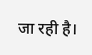जा रही है।